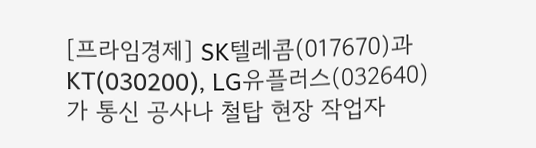[프라임경제] SK텔레콤(017670)과 KT(030200), LG유플러스(032640)가 통신 공사나 철탑 현장 작업자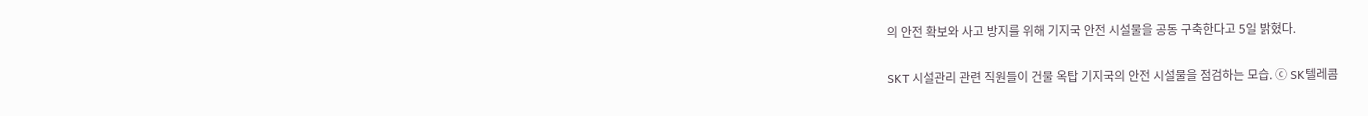의 안전 확보와 사고 방지를 위해 기지국 안전 시설물을 공동 구축한다고 5일 밝혔다.

SKT 시설관리 관련 직원들이 건물 옥탑 기지국의 안전 시설물을 점검하는 모습. ⓒ SK텔레콤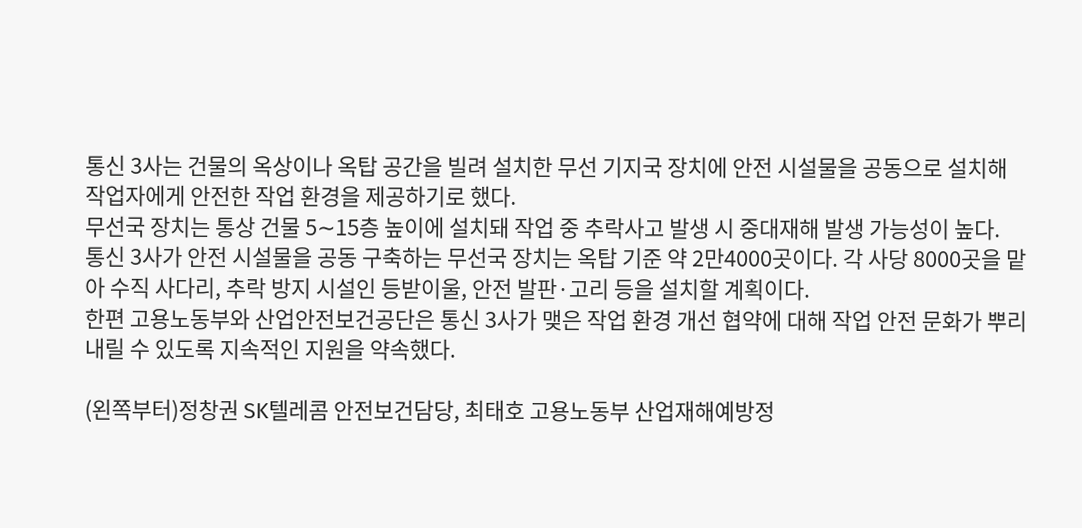통신 3사는 건물의 옥상이나 옥탑 공간을 빌려 설치한 무선 기지국 장치에 안전 시설물을 공동으로 설치해 작업자에게 안전한 작업 환경을 제공하기로 했다.
무선국 장치는 통상 건물 5∼15층 높이에 설치돼 작업 중 추락사고 발생 시 중대재해 발생 가능성이 높다.
통신 3사가 안전 시설물을 공동 구축하는 무선국 장치는 옥탑 기준 약 2만4000곳이다. 각 사당 8000곳을 맡아 수직 사다리, 추락 방지 시설인 등받이울, 안전 발판·고리 등을 설치할 계획이다.
한편 고용노동부와 산업안전보건공단은 통신 3사가 맺은 작업 환경 개선 협약에 대해 작업 안전 문화가 뿌리내릴 수 있도록 지속적인 지원을 약속했다.

(왼쪽부터)정창권 SK텔레콤 안전보건담당, 최태호 고용노동부 산업재해예방정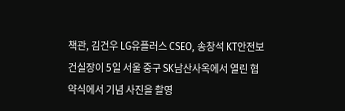책관, 김건우 LG유플러스 CSEO, 송창석 KT안전보건실장이 5일 서울 중구 SK남산사옥에서 열린 협약식에서 기념 사진을 촬영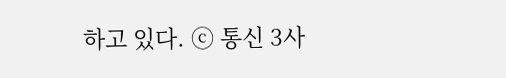하고 있다. ⓒ 통신 3사